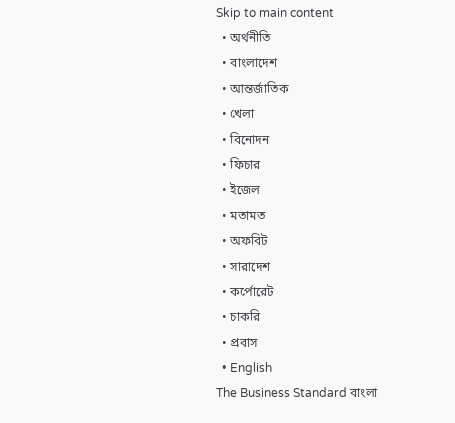Skip to main content
  • অর্থনীতি
  • বাংলাদেশ
  • আন্তর্জাতিক
  • খেলা
  • বিনোদন
  • ফিচার
  • ইজেল
  • মতামত
  • অফবিট
  • সারাদেশ
  • কর্পোরেট
  • চাকরি
  • প্রবাস
  • English
The Business Standard বাংলা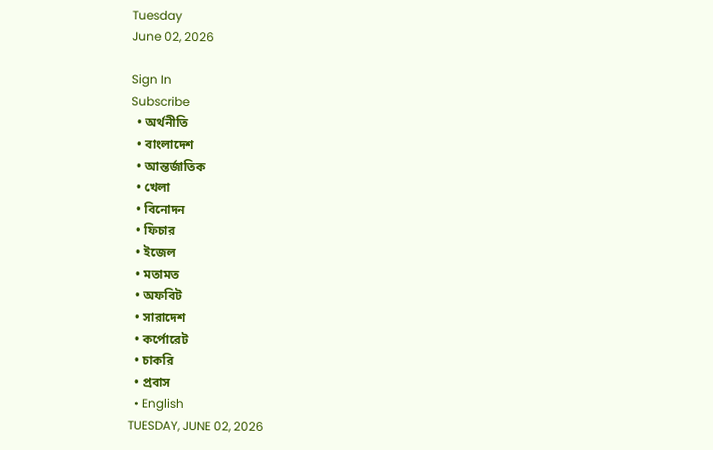Tuesday
June 02, 2026

Sign In
Subscribe
  • অর্থনীতি
  • বাংলাদেশ
  • আন্তর্জাতিক
  • খেলা
  • বিনোদন
  • ফিচার
  • ইজেল
  • মতামত
  • অফবিট
  • সারাদেশ
  • কর্পোরেট
  • চাকরি
  • প্রবাস
  • English
TUESDAY, JUNE 02, 2026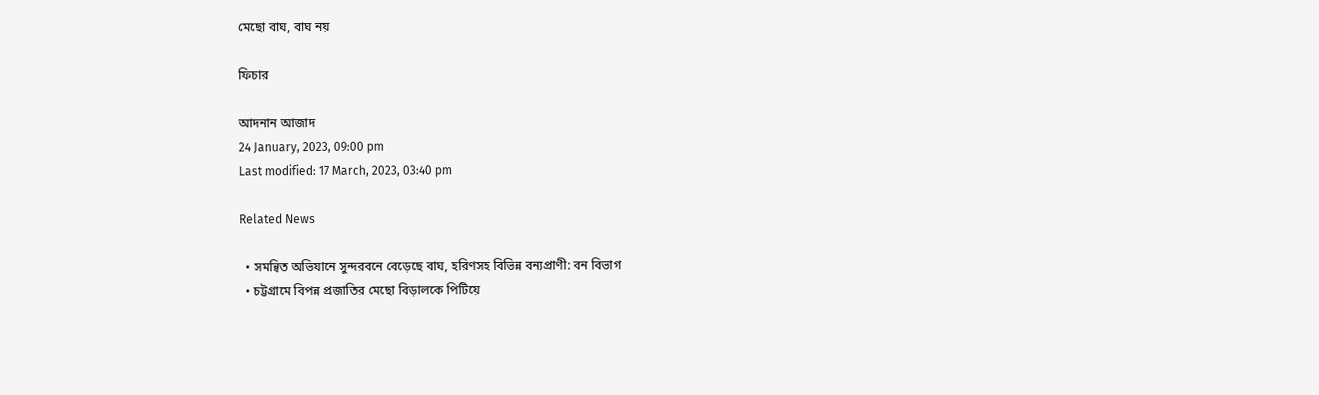মেছো বাঘ, বাঘ নয়

ফিচার

আদনান আজাদ
24 January, 2023, 09:00 pm
Last modified: 17 March, 2023, 03:40 pm

Related News

  • সমন্বিত অভিযানে সুন্দরবনে বেড়েছে বাঘ, হরিণসহ বিভিন্ন বন্যপ্রাণী: বন বিভাগ
  • চট্টগ্রামে বিপন্ন প্রজাতির মেছো বিড়ালকে পিটিয়ে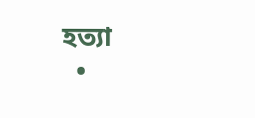হত্যা
  •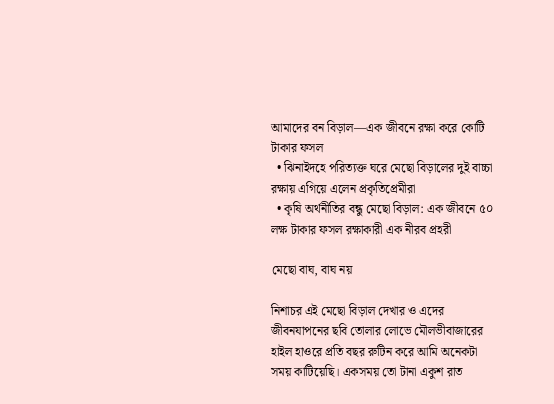আমাদের বন বিড়াল—এক জীবনে রক্ষা করে কোটি টাকার ফসল
  • ঝিনাইদহে পরিত্যক্ত ঘরে মেছো বিড়ালের দুই বাচ্চা রক্ষায় এগিয়ে এলেন প্রকৃতিপ্রেমীরা
  • কৃষি অর্থনীতির বন্ধু মেছো বিড়াল: এক জীবনে ৫০ লক্ষ টাকার ফসল রক্ষাকারী এক নীরব প্রহরী

মেছো বাঘ, বাঘ নয়

নিশাচর এই মেছো বিড়াল দেখার ও এদের জীবনযাপনের ছবি তোলার লোভে মৌলভীবাজারের হাইল হাওরে প্রতি বছর রুটিন করে আমি অনেকটা সময় কাটিয়েছি। একসময় তো টানা একুশ রাত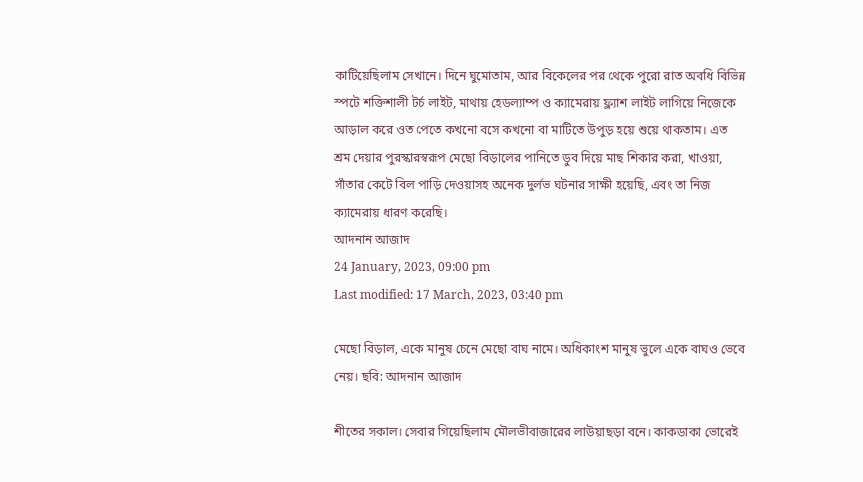কাটিয়েছিলাম সেখানে। দিনে ঘুমোতাম, আর বিকেলের পর থেকে পুরো রাত অবধি বিভিন্ন স্পটে শক্তিশালী টর্চ লাইট, মাথায় হেডল্যাম্প ও ক্যামেরায় ফ্ল্যাশ লাইট লাগিয়ে নিজেকে আড়াল করে ওত পেতে কখনো বসে কখনো বা মাটিতে উপুড় হয়ে শুয়ে থাকতাম। এত শ্রম দেয়ার পুরস্কারস্বরূপ মেছো বিড়ালের পানিতে ডুব দিয়ে মাছ শিকার করা, খাওয়া, সাঁতার কেটে বিল পাড়ি দেওয়াসহ অনেক দুর্লভ ঘটনার সাক্ষী হয়েছি, এবং তা নিজ ক্যামেরায় ধারণ করেছি।
আদনান আজাদ
24 January, 2023, 09:00 pm
Last modified: 17 March, 2023, 03:40 pm

মেছো বিড়াল, একে মানুষ চেনে মেছো বাঘ নামে। অধিকাংশ মানুষ ভুলে একে বাঘও ভেবে নেয়। ছবি: আদনান আজাদ

শীতের সকাল। সেবার গিয়েছিলাম মৌলভীবাজারের লাউয়াছড়া বনে। কাকডাকা ভোরেই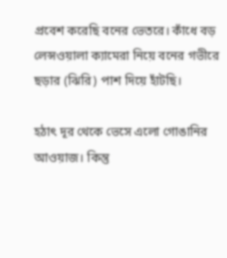প্রবেশ করেছি বনের ভেতরে। কাঁধে বড় লেন্সওয়ালা ক্যামেরা নিয়ে বনের গভীরে ছড়ার (ঝিরি) পাশ দিয়ে হাঁটছি।

হঠাৎ দূর থেকে ভেসে এলো গোঙানির আওয়াজ। কিন্তু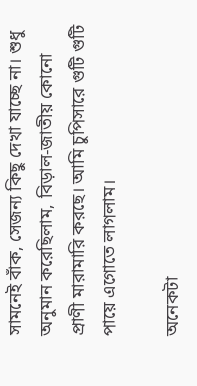সামনেই বাঁক, সেজন্য কিছু দেখা যাচ্ছে না। শুধু অনুমান করেছিলাম, বিড়াল-জাতীয় কোনো প্রাণী মারামারি করছে। আমি চুপিসারে গুটি গুটি পায়ে এগোতে লাগলাম।

অনেকটা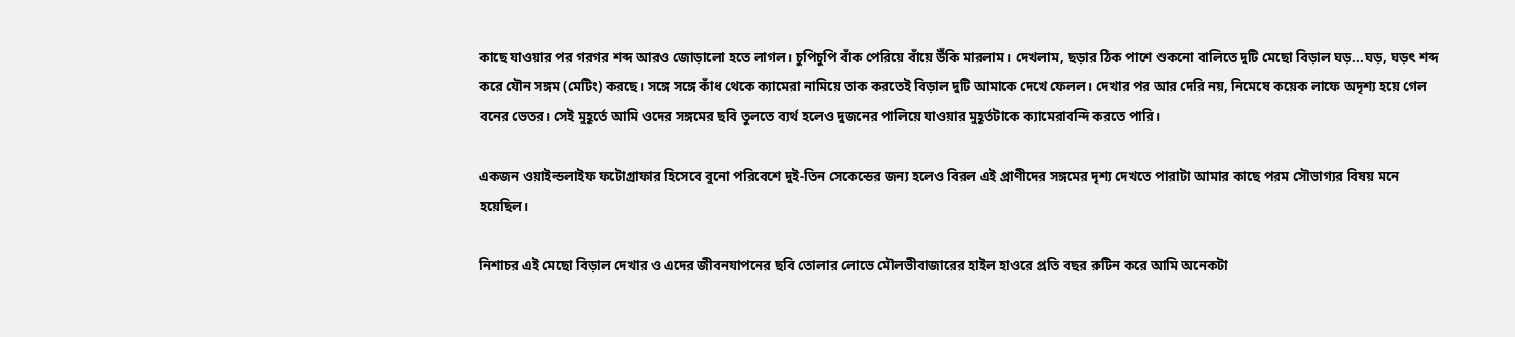কাছে যাওয়ার পর গরগর শব্দ আরও জোড়ালো হতে লাগল। চুপিচুপি বাঁক পেরিয়ে বাঁয়ে উঁকি মারলাম। দেখলাম, ছড়ার ঠিক পাশে শুকনো বালিতে দুটি মেছো বিড়াল ঘড়...ঘড়, ঘড়ৎ শব্দ করে যৌন সঙ্গম (মেটিং) করছে। সঙ্গে সঙ্গে কাঁধ থেকে ক্যামেরা নামিয়ে তাক করতেই বিড়াল দুটি আমাকে দেখে ফেলল। দেখার পর আর দেরি নয়, নিমেষে কয়েক লাফে অদৃশ্য হয়ে গেল বনের ভেতর। সেই মুহূর্তে আমি ওদের সঙ্গমের ছবি তুলতে ব্যর্থ হলেও দুজনের পালিয়ে যাওয়ার মুহূর্তটাকে ক্যামেরাবন্দি করতে পারি।

একজন ওয়াইল্ডলাইফ ফটোগ্রাফার হিসেবে বুনো পরিবেশে দুই-তিন সেকেন্ডের জন্য হলেও বিরল এই প্রাণীদের সঙ্গমের দৃশ্য দেখতে পারাটা আমার কাছে পরম সৌভাগ্যর বিষয় মনে হয়েছিল।

নিশাচর এই মেছো বিড়াল দেখার ও এদের জীবনযাপনের ছবি তোলার লোভে মৌলভীবাজারের হাইল হাওরে প্রতি বছর রুটিন করে আমি অনেকটা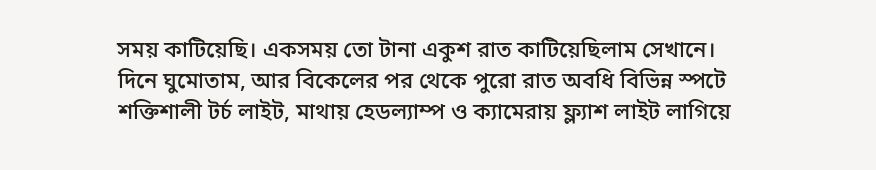সময় কাটিয়েছি। একসময় তো টানা একুশ রাত কাটিয়েছিলাম সেখানে। দিনে ঘুমোতাম, আর বিকেলের পর থেকে পুরো রাত অবধি বিভিন্ন স্পটে শক্তিশালী টর্চ লাইট, মাথায় হেডল্যাম্প ও ক্যামেরায় ফ্ল্যাশ লাইট লাগিয়ে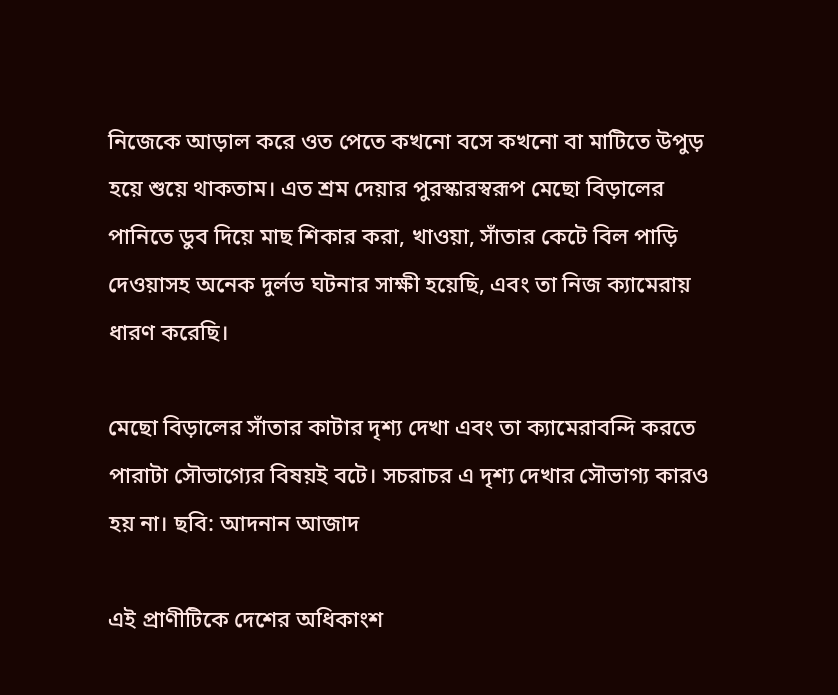নিজেকে আড়াল করে ওত পেতে কখনো বসে কখনো বা মাটিতে উপুড় হয়ে শুয়ে থাকতাম। এত শ্রম দেয়ার পুরস্কারস্বরূপ মেছো বিড়ালের পানিতে ডুব দিয়ে মাছ শিকার করা, খাওয়া, সাঁতার কেটে বিল পাড়ি দেওয়াসহ অনেক দুর্লভ ঘটনার সাক্ষী হয়েছি, এবং তা নিজ ক্যামেরায় ধারণ করেছি।

মেছো বিড়ালের সাঁতার কাটার দৃশ্য দেখা এবং তা ক্যামেরাবন্দি করতে পারাটা সৌভাগ্যের বিষয়ই বটে। সচরাচর এ দৃশ্য দেখার সৌভাগ্য কারও হয় না। ছবি: আদনান আজাদ

এই প্রাণীটিকে দেশের অধিকাংশ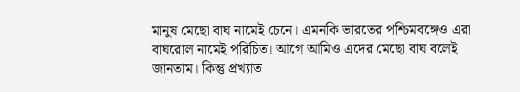মানুষ মেছো বাঘ নামেই চেনে। এমনকি ভারতের পশ্চিমবঙ্গেও এরা বাঘরোল নামেই পরিচিত। আগে আমিও এদের মেছো বাঘ বলেই জানতাম। কিন্তু প্রখ্যাত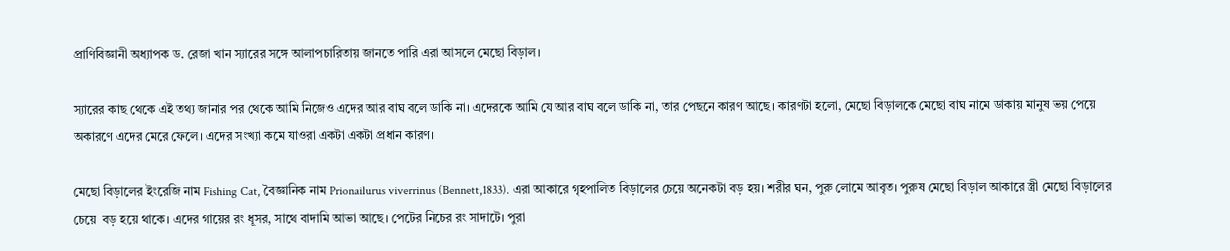প্রাণিবিজ্ঞানী অধ্যাপক ড. রেজা খান স্যারের সঙ্গে আলাপচারিতায় জানতে পারি এরা আসলে মেছো বিড়াল।

স্যারের কাছ থেকে এই তথ্য জানার পর থেকে আমি নিজেও এদের আর বাঘ বলে ডাকি না। এদেরকে আমি যে আর বাঘ বলে ডাকি না, তার পেছনে কারণ আছে। কারণটা হলো, মেছো বিড়ালকে মেছো বাঘ নামে ডাকায় মানুষ ভয় পেয়ে অকারণে এদের মেরে ফেলে। এদের সংখ্যা কমে যাওরা একটা একটা প্রধান কারণ।

মেছো বিড়ালের ইংরেজি নাম Fishing Cat, বৈজ্ঞানিক নাম Prionailurus viverrinus (Bennett,1833). এরা আকারে গৃহপালিত বিড়ালের চেয়ে অনেকটা বড় হয়। শরীর ঘন, পুরু লোমে আবৃত। পুরুষ মেছো বিড়াল আকারে স্ত্রী মেছো বিড়ালের চেয়ে  বড় হয়ে থাকে। এদের গায়ের রং ধূসর, সাথে বাদামি আভা আছে। পেটের নিচের রং সাদাটে। পুরা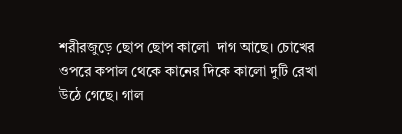শরীরজুড়ে ছোপ ছোপ কালো  দাগ আছে। চোখের ওপরে কপাল থেকে কানের দিকে কালো দুটি রেখা উঠে গেছে। গাল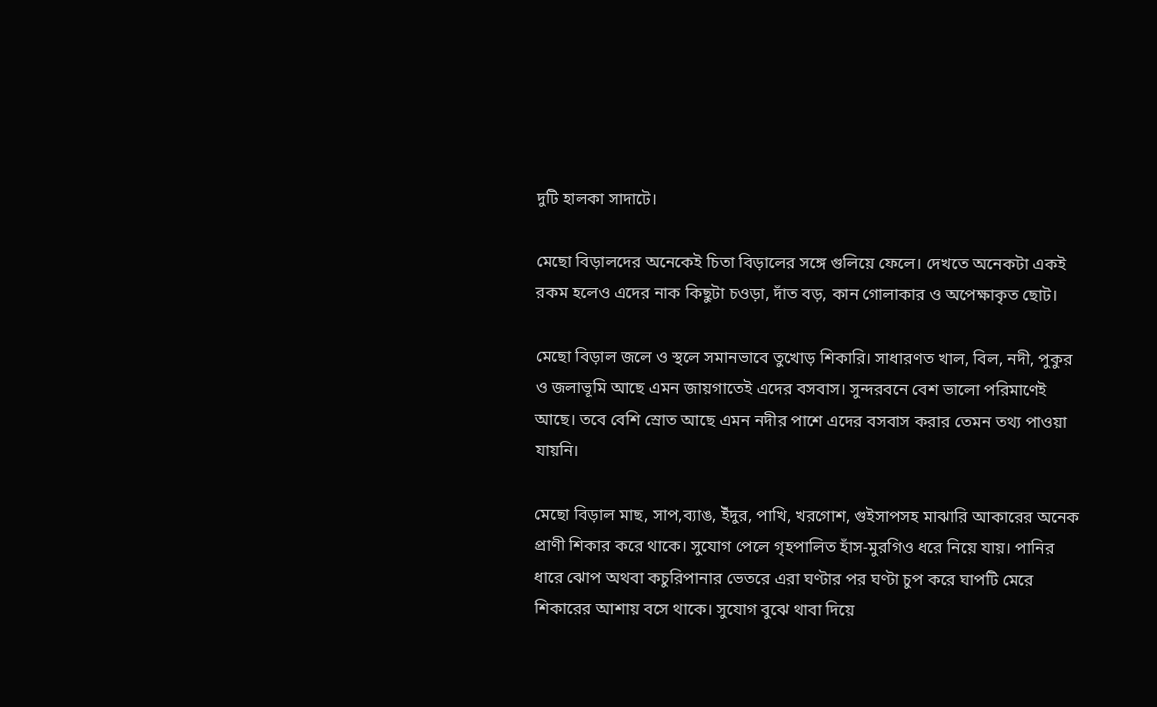দুটি হালকা সাদাটে।

মেছো বিড়ালদের অনেকেই চিতা বিড়ালের সঙ্গে গুলিয়ে ফেলে। দেখতে অনেকটা একই রকম হলেও এদের নাক কিছুটা চওড়া, দাঁত বড়, কান গোলাকার ও অপেক্ষাকৃত ছোট।

মেছো বিড়াল জলে ও স্থলে সমানভাবে তুখোড় শিকারি। সাধারণত খাল, বিল, নদী, পুকুর ও জলাভূমি আছে এমন জায়গাতেই এদের বসবাস। সুন্দরবনে বেশ ভালো পরিমাণেই আছে। তবে বেশি স্রোত আছে এমন নদীর পাশে এদের বসবাস করার তেমন তথ্য পাওয়া যায়নি।

মেছো বিড়াল মাছ, সাপ,ব্যাঙ, ইঁদুর, পাখি, খরগোশ, গুইসাপসহ মাঝারি আকারের অনেক প্রাণী শিকার করে থাকে। সুযোগ পেলে গৃহপালিত হাঁস-মুরগিও ধরে নিয়ে যায়। পানির ধারে ঝোপ অথবা কচুরিপানার ভেতরে এরা ঘণ্টার পর ঘণ্টা চুপ করে ঘাপটি মেরে শিকারের আশায় বসে থাকে। সুযোগ বুঝে থাবা দিয়ে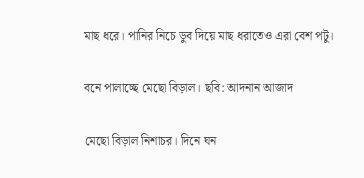মাছ ধরে। পানির নিচে ডুব দিয়ে মাছ ধরাতেও এরা বেশ পটু।

বনে পালাচ্ছে মেছো বিড়াল। ছবি: আদনান আজাদ

মেছো বিড়াল নিশাচর। দিনে ঘন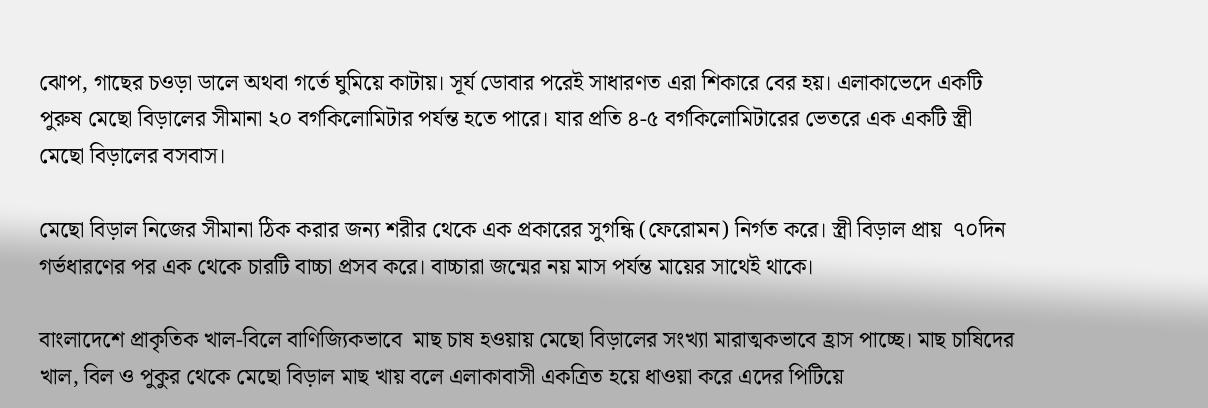ঝোপ, গাছের চওড়া ডালে অথবা গর্তে ঘুমিয়ে কাটায়। সূর্য ডোবার পরেই সাধারণত এরা শিকারে বের হয়। এলাকাভেদে একটি পুরুষ মেছো বিড়ালের সীমানা ২০ বর্গকিলোমিটার পর্যন্ত হতে পারে। যার প্রতি ৪-৫ বর্গকিলোমিটারের ভেতরে এক একটি স্ত্রী মেছো বিড়ালের বসবাস।

মেছো বিড়াল নিজের সীমানা ঠিক করার জন্য শরীর থেকে এক প্রকারের সুগন্ধি (ফেরোমন) নির্গত করে। স্ত্রী বিড়াল প্রায়  ৭০দিন গর্ভধারণের পর এক থেকে চারটি বাচ্চা প্রসব করে। বাচ্চারা জন্মের নয় মাস পর্যন্ত মায়ের সাথেই থাকে।

বাংলাদেশে প্রাকৃতিক খাল-বিলে বাণিজ্যিকভাবে  মাছ চাষ হওয়ায় মেছো বিড়ালের সংখ্যা মারাত্মকভাবে হ্রাস পাচ্ছে। মাছ চাষিদের খাল, বিল ও পুকুর থেকে মেছো বিড়াল মাছ খায় বলে এলাকাবাসী একত্রিত হয়ে ধাওয়া করে এদের পিটিয়ে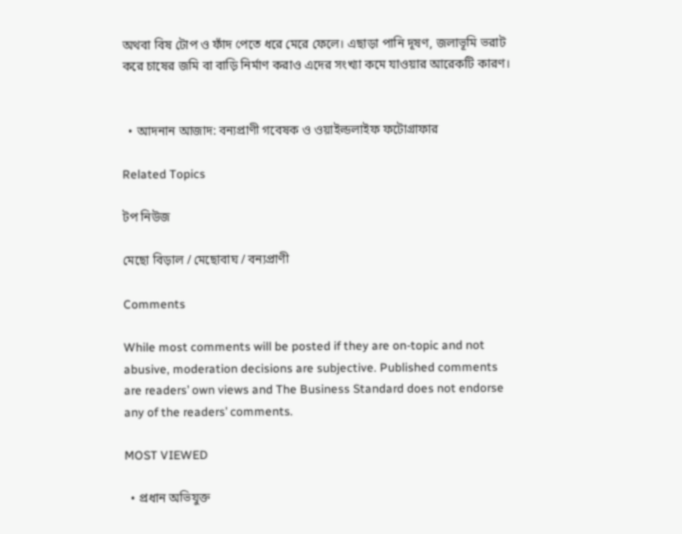অথবা বিষ টোপ ও ফাঁদ পেতে ধরে মেরে ফেলে। এছাড়া পানি দূষণ, জলাভূমি ভরাট করে চাষের জমি বা বাড়ি নির্মাণ করাও এদের সংখ্যা কমে যাওয়ার আরেকটি কারণ।


  • আদনান আজাদ: বন্যপ্রাণী গবেষক ও ওয়াইল্ডলাইফ ফটোগ্রাফার

Related Topics

টপ নিউজ

মেছো বিড়াল / মেছোবাঘ / বন্যপ্রাণী

Comments

While most comments will be posted if they are on-topic and not abusive, moderation decisions are subjective. Published comments are readers’ own views and The Business Standard does not endorse any of the readers’ comments.

MOST VIEWED

  • প্রধান অভিযুক্ত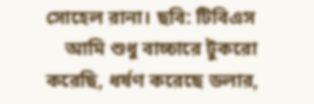সোহেল রানা। ছবি: টিবিএস
    আমি শুধু বাচ্চারে টুকরো করেছি, ধর্ষণ করেছে ডলার,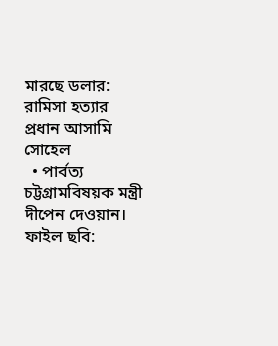মারছে ডলার: রামিসা হত্যার প্রধান আসামি সোহেল
  • পার্বত্য চট্টগ্রামবিষয়ক মন্ত্রী দীপেন দেওয়ান। ফাইল ছবি: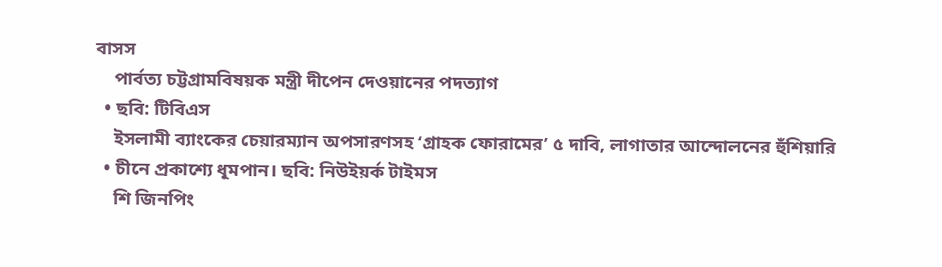বাসস
    পার্বত্য চট্টগ্রামবিষয়ক মন্ত্রী দীপেন দেওয়ানের পদত্যাগ
  • ছবি: টিবিএস
    ইসলামী ব্যাংকের চেয়ারম্যান অপসারণসহ ‘গ্রাহক ফোরামের’ ৫ দাবি, লাগাতার আন্দোলনের হুঁশিয়ারি
  • চীনে প্রকাশ্যে ধূমপান। ছবি: নিউইয়র্ক টাইমস
    শি জিনপিং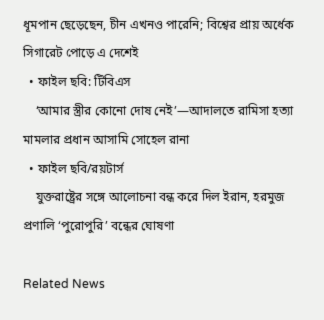ধূমপান ছেড়েছেন, চীন এখনও পারেনি; বিশ্বের প্রায় অর্ধেক সিগারেট পোড়ে এ দেশেই
  • ফাইল ছবি: টিবিএস
    ‘আমার স্ত্রীর কোনো দোষ নেই’—আদালতে রামিসা হত্যা মামলার প্রধান আসামি সোহেল রানা
  • ফাইল ছবি/রয়টার্স
    যুক্তরাষ্ট্রের সঙ্গে আলোচনা বন্ধ করে দিল ইরান, হরমুজ প্রণালি ‘পুরোপুরি’ বন্ধের ঘোষণা

Related News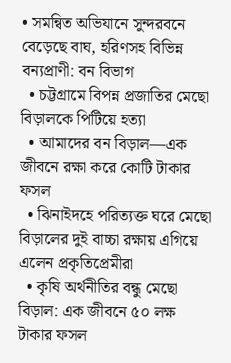• সমন্বিত অভিযানে সুন্দরবনে বেড়েছে বাঘ, হরিণসহ বিভিন্ন বন্যপ্রাণী: বন বিভাগ
  • চট্টগ্রামে বিপন্ন প্রজাতির মেছো বিড়ালকে পিটিয়ে হত্যা
  • আমাদের বন বিড়াল—এক জীবনে রক্ষা করে কোটি টাকার ফসল
  • ঝিনাইদহে পরিত্যক্ত ঘরে মেছো বিড়ালের দুই বাচ্চা রক্ষায় এগিয়ে এলেন প্রকৃতিপ্রেমীরা
  • কৃষি অর্থনীতির বন্ধু মেছো বিড়াল: এক জীবনে ৫০ লক্ষ টাকার ফসল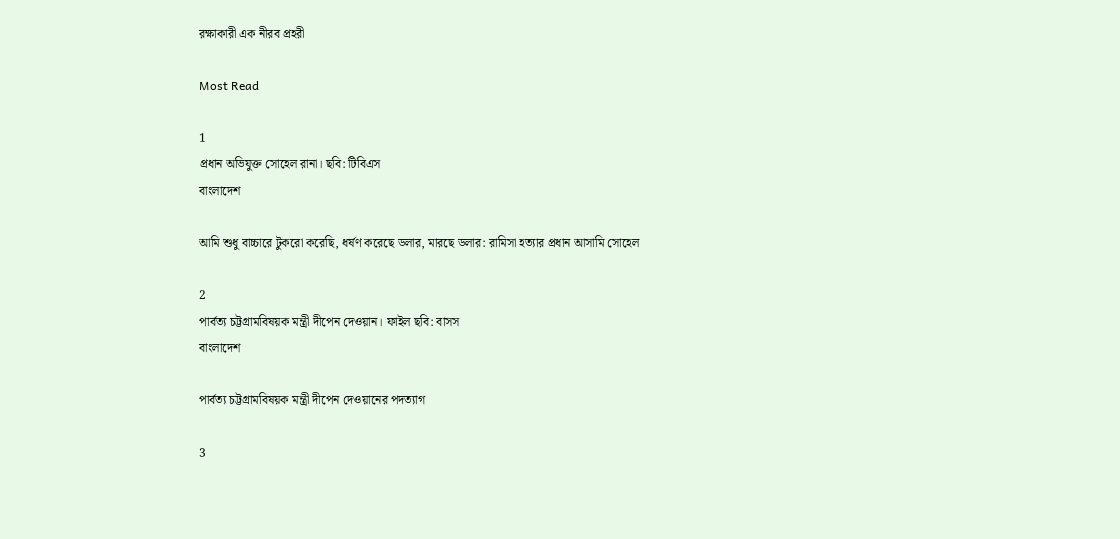রক্ষাকারী এক নীরব প্রহরী

Most Read

1
প্রধান অভিযুক্ত সোহেল রানা। ছবি: টিবিএস
বাংলাদেশ

আমি শুধু বাচ্চারে টুকরো করেছি, ধর্ষণ করেছে ডলার, মারছে ডলার: রামিসা হত্যার প্রধান আসামি সোহেল

2
পার্বত্য চট্টগ্রামবিষয়ক মন্ত্রী দীপেন দেওয়ান। ফাইল ছবি: বাসস
বাংলাদেশ

পার্বত্য চট্টগ্রামবিষয়ক মন্ত্রী দীপেন দেওয়ানের পদত্যাগ

3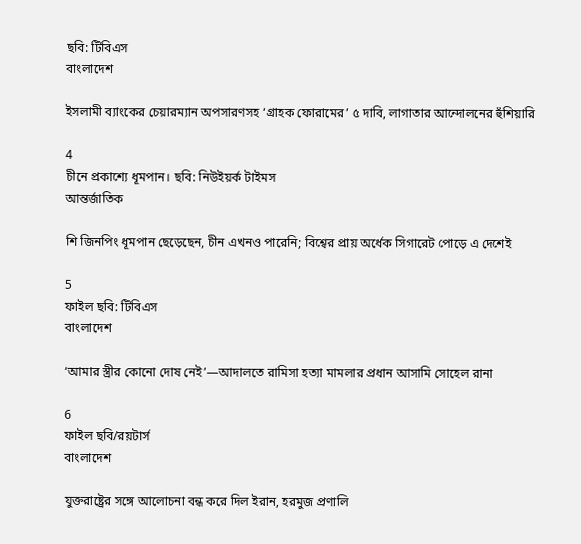ছবি: টিবিএস
বাংলাদেশ

ইসলামী ব্যাংকের চেয়ারম্যান অপসারণসহ ‘গ্রাহক ফোরামের’ ৫ দাবি, লাগাতার আন্দোলনের হুঁশিয়ারি

4
চীনে প্রকাশ্যে ধূমপান। ছবি: নিউইয়র্ক টাইমস
আন্তর্জাতিক

শি জিনপিং ধূমপান ছেড়েছেন, চীন এখনও পারেনি; বিশ্বের প্রায় অর্ধেক সিগারেট পোড়ে এ দেশেই

5
ফাইল ছবি: টিবিএস
বাংলাদেশ

‘আমার স্ত্রীর কোনো দোষ নেই’—আদালতে রামিসা হত্যা মামলার প্রধান আসামি সোহেল রানা

6
ফাইল ছবি/রয়টার্স
বাংলাদেশ

যুক্তরাষ্ট্রের সঙ্গে আলোচনা বন্ধ করে দিল ইরান, হরমুজ প্রণালি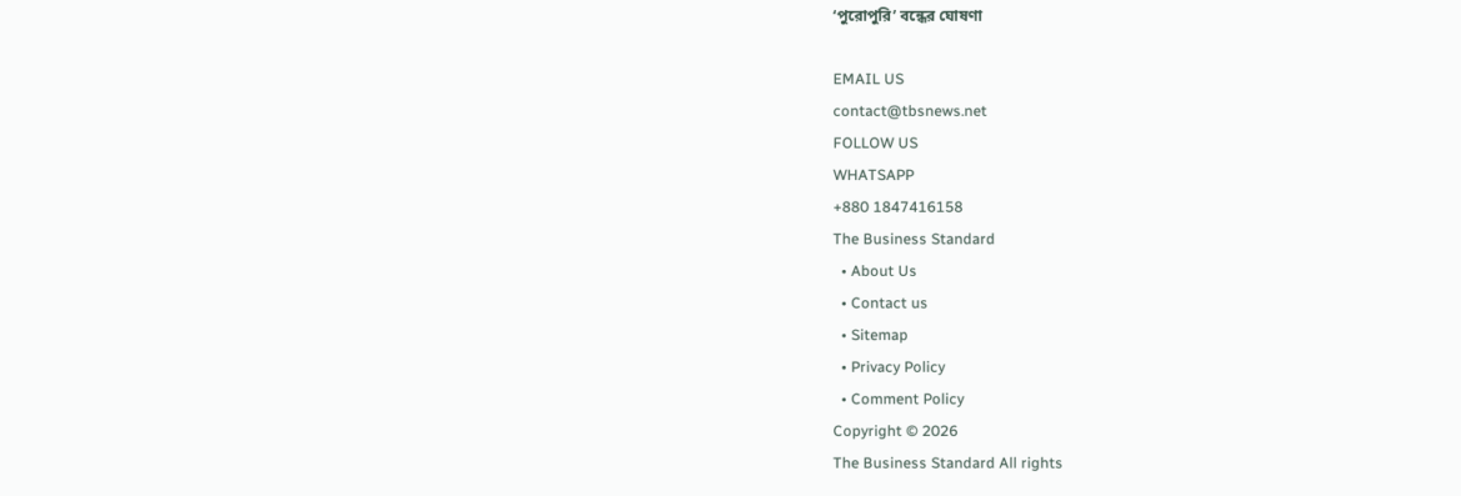‘পুরোপুরি’ বন্ধের ঘোষণা

EMAIL US
contact@tbsnews.net
FOLLOW US
WHATSAPP
+880 1847416158
The Business Standard
  • About Us
  • Contact us
  • Sitemap
  • Privacy Policy
  • Comment Policy
Copyright © 2026
The Business Standard All rights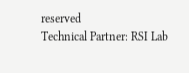reserved
Technical Partner: RSI Lab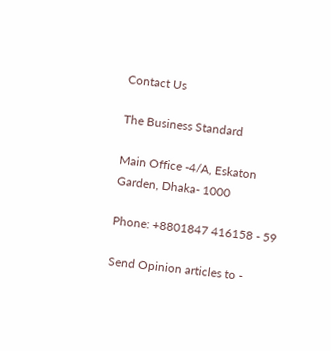Contact Us

The Business Standard

Main Office -4/A, Eskaton Garden, Dhaka- 1000

Phone: +8801847 416158 - 59

Send Opinion articles to -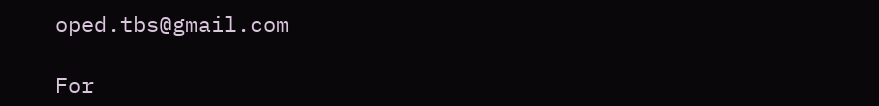oped.tbs@gmail.com

For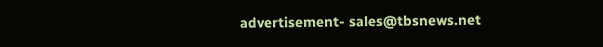advertisement- sales@tbsnews.net